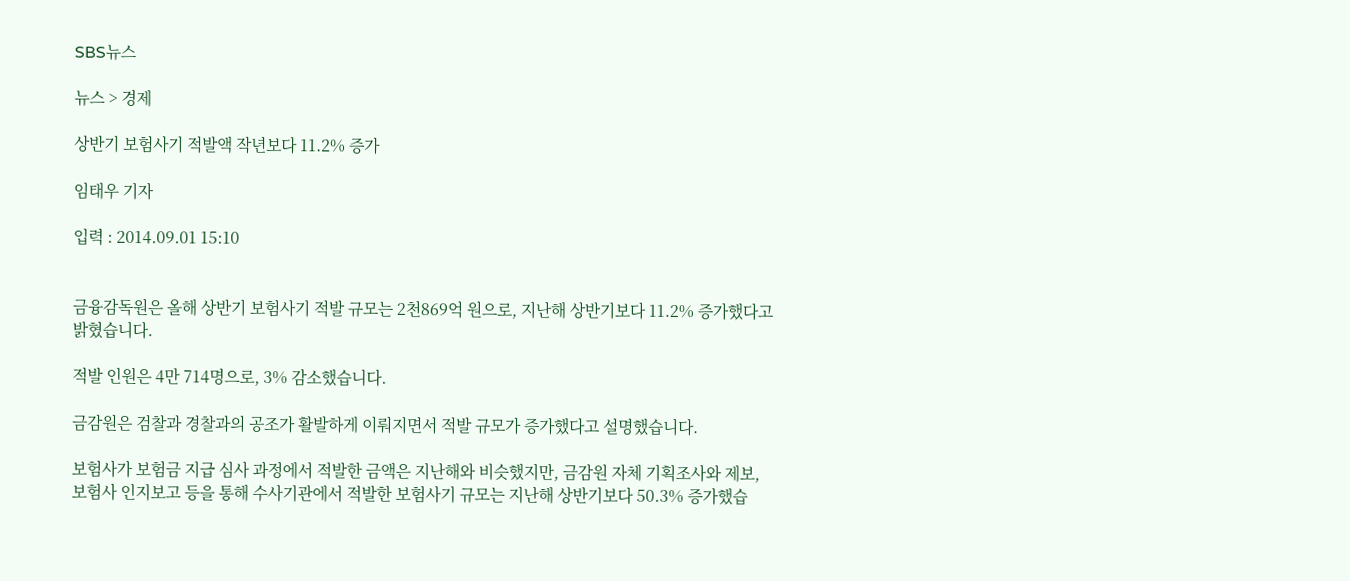SBS뉴스

뉴스 > 경제

상반기 보험사기 적발액 작년보다 11.2% 증가

임태우 기자

입력 : 2014.09.01 15:10


금융감독원은 올해 상반기 보험사기 적발 규모는 2천869억 원으로, 지난해 상반기보다 11.2% 증가했다고 밝혔습니다.

적발 인원은 4만 714명으로, 3% 감소했습니다.

금감원은 검찰과 경찰과의 공조가 활발하게 이뤄지면서 적발 규모가 증가했다고 설명했습니다.

보험사가 보험금 지급 심사 과정에서 적발한 금액은 지난해와 비슷했지만, 금감원 자체 기획조사와 제보, 보험사 인지보고 등을 통해 수사기관에서 적발한 보험사기 규모는 지난해 상반기보다 50.3% 증가했습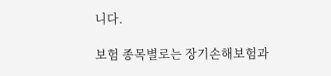니다.

보험 종목별로는 장기손해보험과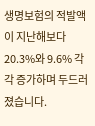생명보험의 적발액이 지난해보다 20.3%와 9.6% 각각 증가하며 두드러졌습니다.